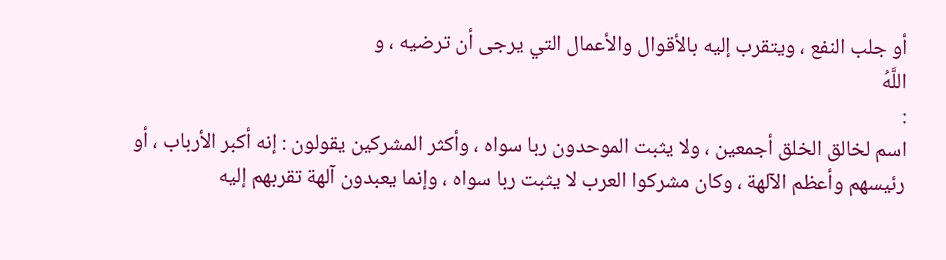أو جلب النفع ، ويتقرب إليه بالأقوال والأعمال التي يرجى أن ترضيه ، و
اللَّهُ
:
اسم لخالق الخلق أجمعين ، ولا يثبت الموحدون ربا سواه ، وأكثر المشركين يقولون : إنه أكبر الأرباب ، أو رئيسهم وأعظم الآلهة ، وكان مشركوا العرب لا يثبت ربا سواه ، وإنما يعبدون آلهة تقربهم إليه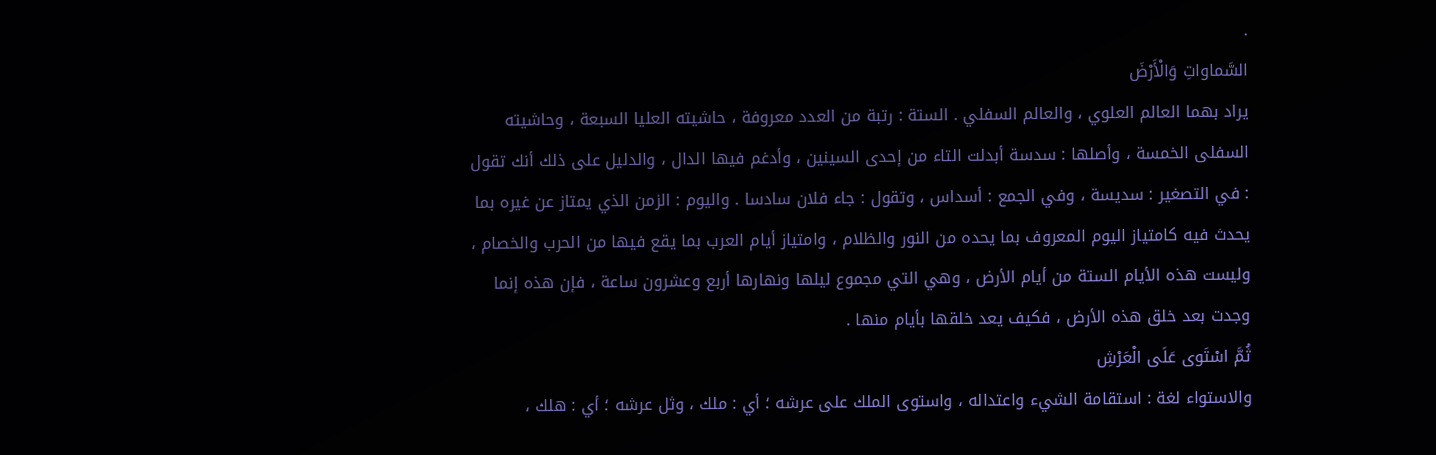.
السَّماواتِ وَالْأَرْضَ
يراد بهما العالم العلوي ، والعالم السفلي . الستة : رتبة من العدد معروفة ، حاشيته العليا السبعة ، وحاشيته السفلى الخمسة ، وأصلها : سدسة أبدلت التاء من إحدى السينين ، وأدغم فيها الدال ، والدليل على ذلك أنك تقول : في التصغير : سديسة ، وفي الجمع : أسداس ، وتقول : جاء فلان سادسا . واليوم : الزمن الذي يمتاز عن غيره بما يحدث فيه كامتياز اليوم المعروف بما يحده من النور والظلام ، وامتياز أيام العرب بما يقع فيها من الحرب والخصام ، وليست هذه الأيام الستة من أيام الأرض ، وهي التي مجموع ليلها ونهارها أربع وعشرون ساعة ، فإن هذه إنما وجدت بعد خلق هذه الأرض ، فكيف يعد خلقها بأيام منها .
ثُمَّ اسْتَوى عَلَى الْعَرْشِ
والاستواء لغة : استقامة الشيء واعتداله ، واستوى الملك على عرشه ؛ أي : ملك ، وثل عرشه ؛ أي : هلك ،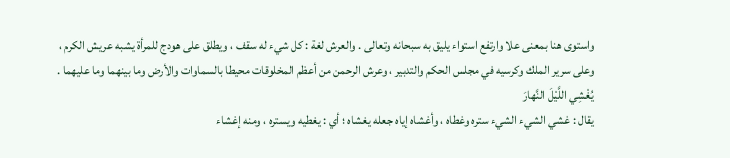واستوى هنا بمعنى علا وارتفع استواء يليق به سبحانه وتعالى . والعرش لغة : كل شيء له سقف ، ويطلق على هودج للمرأة يشبه عريش الكرم ، وعلى سرير الملك وكرسيه في مجلس الحكم والتدبير ، وعرش الرحمن من أعظم المخلوقات محيطا بالسماوات والأرض وما بينهما وما عليهما .
يُغْشِي اللَّيْلَ النَّهارَ
يقال : غشي الشيء الشيء ستره وغطاه ، وأغشاه إياه جعله يغشاه ؛ أي : يغطيه ويستره ، ومنه إغشاء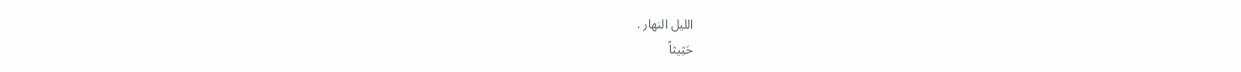الليل النهار .
حَثِيثاً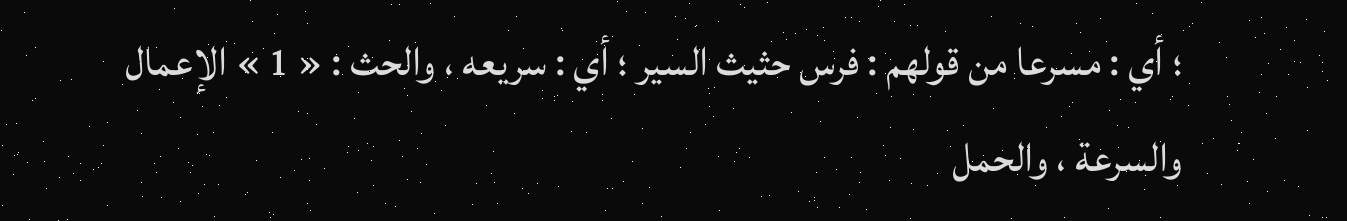؛ أي : مسرعا من قولهم : فرس حثيث السير ؛ أي : سريعه ، والحث : « 1 » الإعمال والسرعة ، والحمل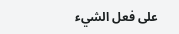على فعل الشيء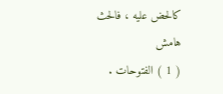كالحض عليه ، فالحث
هامش
( 1 ) الفتوحات .